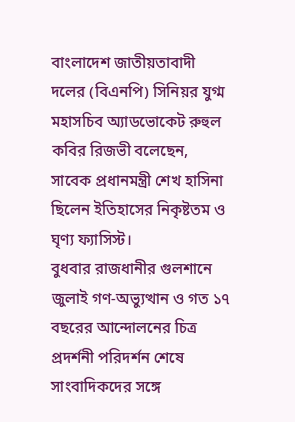বাংলাদেশ জাতীয়তাবাদী দলের (বিএনপি) সিনিয়র যুগ্ম মহাসচিব অ্যাডভোকেট রুহুল কবির রিজভী বলেছেন, সাবেক প্রধানমন্ত্রী শেখ হাসিনা ছিলেন ইতিহাসের নিকৃষ্টতম ও ঘৃণ্য ফ্যাসিস্ট।
বুধবার রাজধানীর গুলশানে জুলাই গণ-অভ্যুত্থান ও গত ১৭ বছরের আন্দোলনের চিত্র প্রদর্শনী পরিদর্শন শেষে সাংবাদিকদের সঙ্গে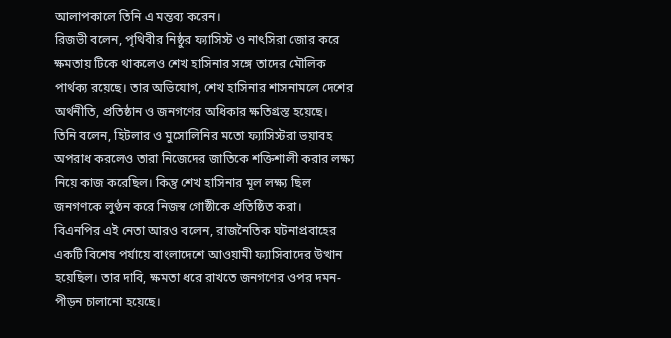আলাপকালে তিনি এ মন্তব্য করেন।
রিজভী বলেন, পৃথিবীর নিষ্ঠুর ফ্যাসিস্ট ও নাৎসিরা জোর করে ক্ষমতায় টিকে থাকলেও শেখ হাসিনার সঙ্গে তাদের মৌলিক পার্থক্য রয়েছে। তার অভিযোগ, শেখ হাসিনার শাসনামলে দেশের অর্থনীতি, প্রতিষ্ঠান ও জনগণের অধিকার ক্ষতিগ্রস্ত হয়েছে।
তিনি বলেন, হিটলার ও মুসোলিনির মতো ফ্যাসিস্টরা ভয়াবহ অপরাধ করলেও তারা নিজেদের জাতিকে শক্তিশালী করার লক্ষ্য নিয়ে কাজ করেছিল। কিন্তু শেখ হাসিনার মূল লক্ষ্য ছিল জনগণকে লুণ্ঠন করে নিজস্ব গোষ্ঠীকে প্রতিষ্ঠিত করা।
বিএনপির এই নেতা আরও বলেন, রাজনৈতিক ঘটনাপ্রবাহের একটি বিশেষ পর্যায়ে বাংলাদেশে আওয়ামী ফ্যাসিবাদের উত্থান হয়েছিল। তার দাবি, ক্ষমতা ধরে রাখতে জনগণের ওপর দমন-পীড়ন চালানো হয়েছে।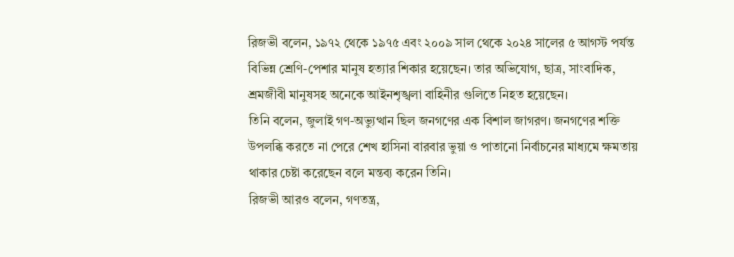রিজভী বলেন, ১৯৭২ থেকে ১৯৭৫ এবং ২০০৯ সাল থেকে ২০২৪ সালের ৫ আগস্ট পর্যন্ত বিভিন্ন শ্রেণি-পেশার মানুষ হত্যার শিকার হয়েছেন। তার অভিযোগ, ছাত্র, সাংবাদিক, শ্রমজীবী মানুষসহ অনেকে আইনশৃঙ্খলা বাহিনীর গুলিতে নিহত হয়েছেন।
তিনি বলেন, জুলাই গণ-অভ্যুত্থান ছিল জনগণের এক বিশাল জাগরণ। জনগণের শক্তি উপলব্ধি করতে না পেরে শেখ হাসিনা বারবার ভুয়া ও পাতানো নির্বাচনের মাধ্যমে ক্ষমতায় থাকার চেষ্টা করেছেন বলে মন্তব্য করেন তিনি।
রিজভী আরও বলেন, গণতন্ত্র,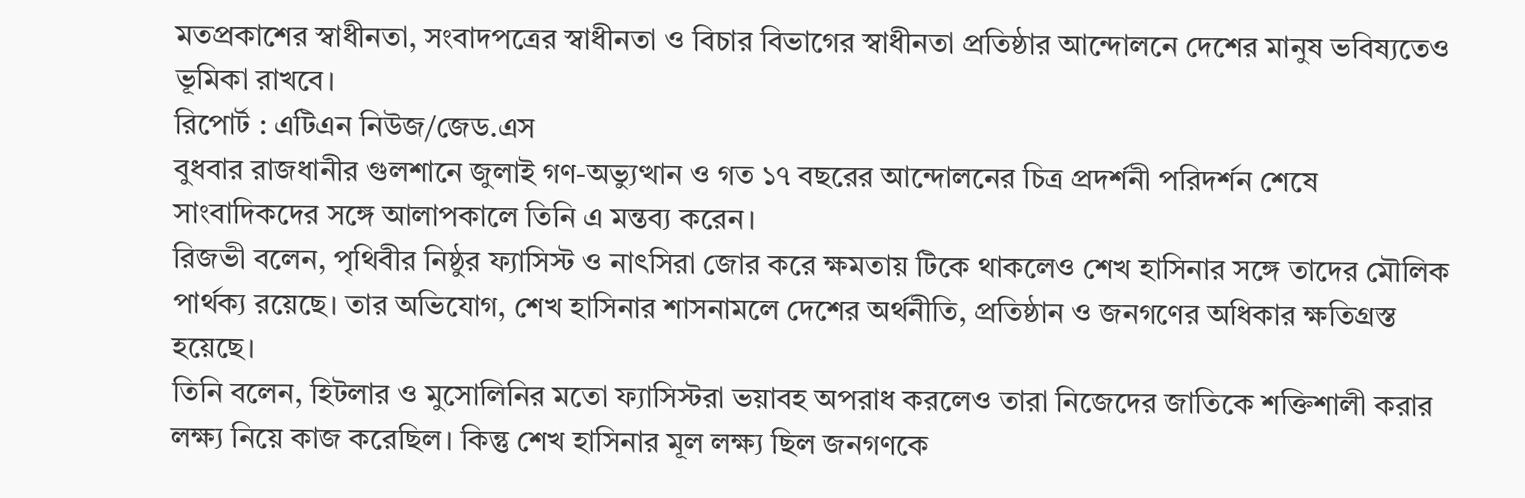মতপ্রকাশের স্বাধীনতা, সংবাদপত্রের স্বাধীনতা ও বিচার বিভাগের স্বাধীনতা প্রতিষ্ঠার আন্দোলনে দেশের মানুষ ভবিষ্যতেও ভূমিকা রাখবে।
রিপোর্ট : এটিএন নিউজ/জেড.এস
বুধবার রাজধানীর গুলশানে জুলাই গণ-অভ্যুত্থান ও গত ১৭ বছরের আন্দোলনের চিত্র প্রদর্শনী পরিদর্শন শেষে সাংবাদিকদের সঙ্গে আলাপকালে তিনি এ মন্তব্য করেন।
রিজভী বলেন, পৃথিবীর নিষ্ঠুর ফ্যাসিস্ট ও নাৎসিরা জোর করে ক্ষমতায় টিকে থাকলেও শেখ হাসিনার সঙ্গে তাদের মৌলিক পার্থক্য রয়েছে। তার অভিযোগ, শেখ হাসিনার শাসনামলে দেশের অর্থনীতি, প্রতিষ্ঠান ও জনগণের অধিকার ক্ষতিগ্রস্ত হয়েছে।
তিনি বলেন, হিটলার ও মুসোলিনির মতো ফ্যাসিস্টরা ভয়াবহ অপরাধ করলেও তারা নিজেদের জাতিকে শক্তিশালী করার লক্ষ্য নিয়ে কাজ করেছিল। কিন্তু শেখ হাসিনার মূল লক্ষ্য ছিল জনগণকে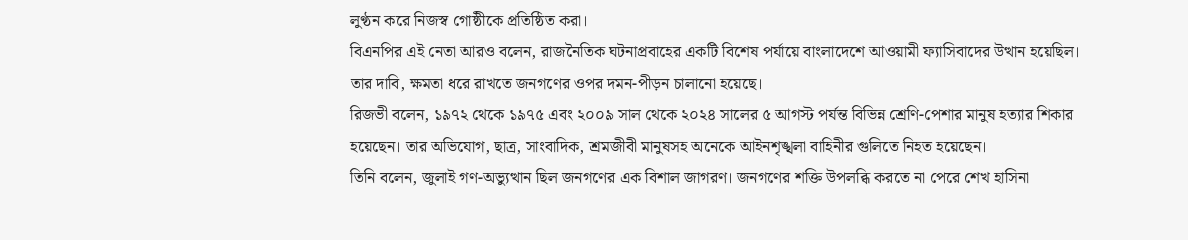লুণ্ঠন করে নিজস্ব গোষ্ঠীকে প্রতিষ্ঠিত করা।
বিএনপির এই নেতা আরও বলেন, রাজনৈতিক ঘটনাপ্রবাহের একটি বিশেষ পর্যায়ে বাংলাদেশে আওয়ামী ফ্যাসিবাদের উত্থান হয়েছিল। তার দাবি, ক্ষমতা ধরে রাখতে জনগণের ওপর দমন-পীড়ন চালানো হয়েছে।
রিজভী বলেন, ১৯৭২ থেকে ১৯৭৫ এবং ২০০৯ সাল থেকে ২০২৪ সালের ৫ আগস্ট পর্যন্ত বিভিন্ন শ্রেণি-পেশার মানুষ হত্যার শিকার হয়েছেন। তার অভিযোগ, ছাত্র, সাংবাদিক, শ্রমজীবী মানুষসহ অনেকে আইনশৃঙ্খলা বাহিনীর গুলিতে নিহত হয়েছেন।
তিনি বলেন, জুলাই গণ-অভ্যুত্থান ছিল জনগণের এক বিশাল জাগরণ। জনগণের শক্তি উপলব্ধি করতে না পেরে শেখ হাসিনা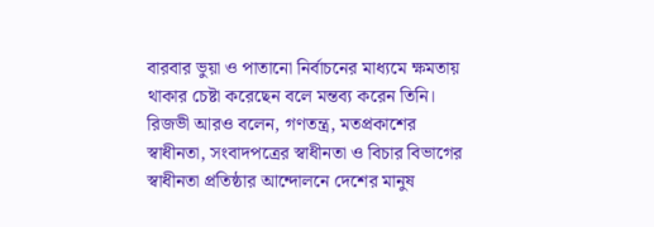বারবার ভুয়া ও পাতানো নির্বাচনের মাধ্যমে ক্ষমতায় থাকার চেষ্টা করেছেন বলে মন্তব্য করেন তিনি।
রিজভী আরও বলেন, গণতন্ত্র, মতপ্রকাশের স্বাধীনতা, সংবাদপত্রের স্বাধীনতা ও বিচার বিভাগের স্বাধীনতা প্রতিষ্ঠার আন্দোলনে দেশের মানুষ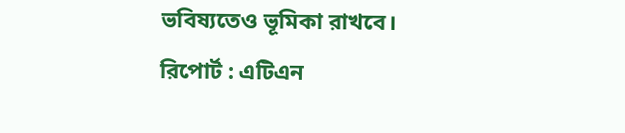ভবিষ্যতেও ভূমিকা রাখবে।
রিপোর্ট : এটিএন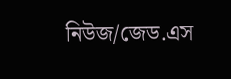নিউজ/জেড.এস